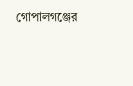গোপালগঞ্জের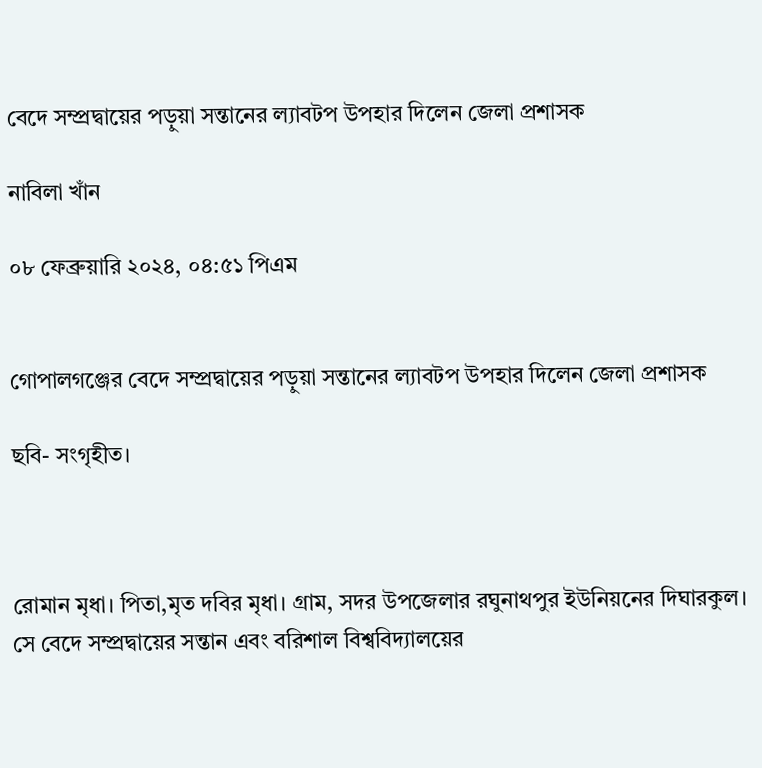বেদে সম্প্রদ্বায়ের পড়ুয়া সন্তানের ল্যাবটপ উপহার দিলেন জেলা প্রশাসক

নাবিলা খাঁন

০৮ ফেব্রুয়ারি ২০২৪, ০৪:৫১ পিএম


গোপালগঞ্জের বেদে সম্প্রদ্বায়ের পড়ুয়া সন্তানের ল্যাবটপ উপহার দিলেন জেলা প্রশাসক

ছবি- সংগৃহীত।



রোমান মৃধা। পিতা,মৃত দবির মৃধা। গ্রাম, সদর উপজেলার রঘুনাথপুর ইউনিয়নের দিঘারকুল। সে বেদে সম্প্রদ্বায়ের সন্তান এবং বরিশাল বিশ্ববিদ্যালয়ের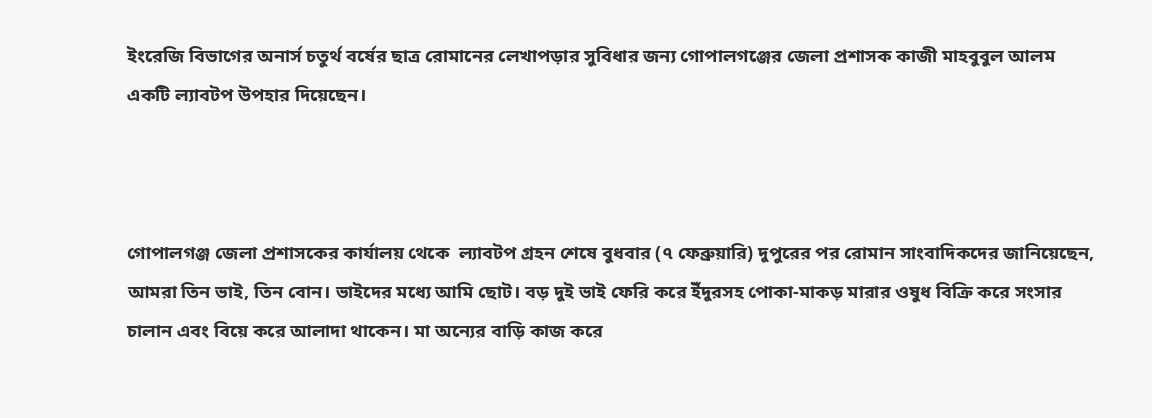ইংরেজি বিভাগের অনার্স চতুর্থ বর্ষের ছাত্র রোমানের লেখাপড়ার সুবিধার জন্য গোপালগঞ্জের জেলা প্রশাসক কাজী মাহবুবুল আলম একটি ল্যাবটপ উপহার দিয়েছেন।



গোপালগঞ্জ জেলা প্রশাসকের কার্যালয় থেকে  ল্যাবটপ গ্রহন শেষে বুধবার (৭ ফেব্রুয়ারি) দুপুরের পর রোমান সাংবাদিকদের জানিয়েছেন, আমরা তিন ভাই, তিন বোন। ভাইদের মধ্যে আমি ছোট। বড় দুই ভাই ফেরি করে ইঁদুরসহ পোকা-মাকড় মারার ওষুধ বিক্রি করে সংসার চালান এবং বিয়ে করে আলাদা থাকেন। মা অন্যের বাড়ি কাজ করে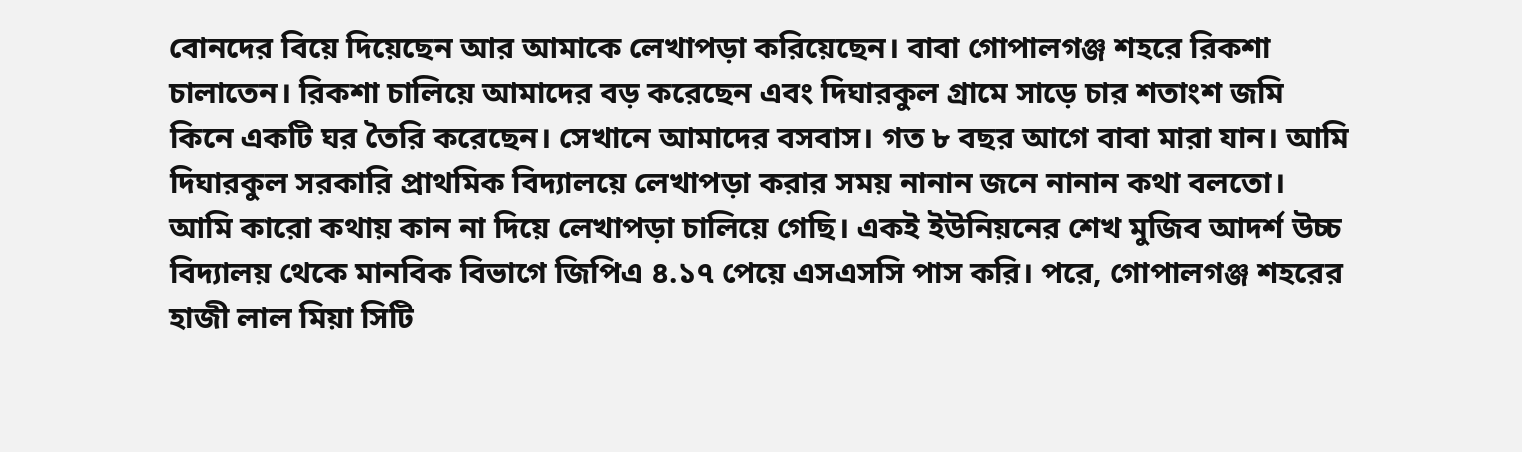বোনদের বিয়ে দিয়েছেন আর আমাকে লেখাপড়া করিয়েছেন। বাবা গোপালগঞ্জ শহরে রিকশা  চালাতেন। রিকশা চালিয়ে আমাদের বড় করেছেন এবং দিঘারকুল গ্রামে সাড়ে চার শতাংশ জমি কিনে একটি ঘর তৈরি করেছেন। সেখানে আমাদের বসবাস। গত ৮ বছর আগে বাবা মারা যান। আমি দিঘারকুল সরকারি প্রাথমিক বিদ্যালয়ে লেখাপড়া করার সময় নানান জনে নানান কথা বলতো। আমি কারো কথায় কান না দিয়ে লেখাপড়া চালিয়ে গেছি। একই ইউনিয়নের শেখ মুজিব আদর্শ উচ্চ বিদ্যালয় থেকে মানবিক বিভাগে জিপিএ ৪.১৭ পেয়ে এসএসসি পাস করি। পরে, গোপালগঞ্জ শহরের হাজী লাল মিয়া সিটি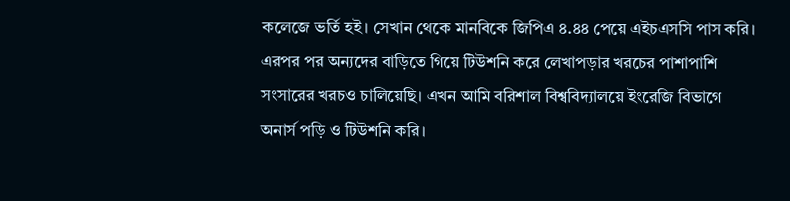কলেজে ভর্তি হই। সেখান থেকে মানবিকে জিপিএ ৪.৪৪ পেয়ে এইচএসসি পাস করি। এরপর পর অন্যদের বাড়িতে গিয়ে টিউশনি করে লেখাপড়ার খরচের পাশাপাশি সংসারের খরচও চালিয়েছি। এখন আমি বরিশাল বিশ্ববিদ্যালয়ে ইংরেজি বিভাগে অনার্স পড়ি ও টিউশনি করি।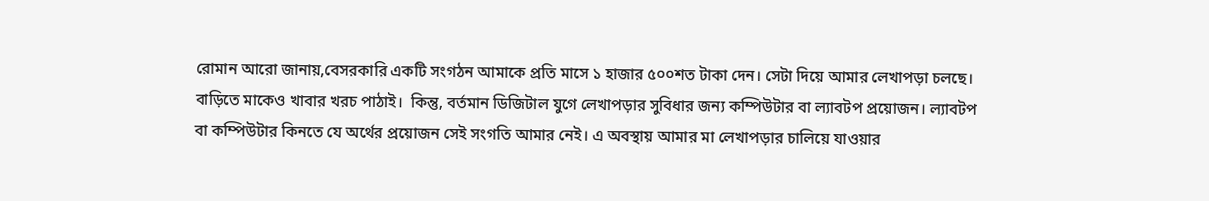রোমান আরো জানায়,বেসরকারি একটি সংগঠন আমাকে প্রতি মাসে ১ হাজার ৫০০শত টাকা দেন। সেটা দিয়ে আমার লেখাপড়া চলছে। বাড়িতে মাকেও খাবার খরচ পাঠাই।  কিন্তু, বর্তমান ডিজিটাল যুগে লেখাপড়ার সুবিধার জন্য কম্পিউটার বা ল্যাবটপ প্রয়োজন। ল্যাবটপ বা কম্পিউটার কিনতে যে অর্থের প্রয়োজন সেই সংগতি আমার নেই। এ অবস্থায় আমার মা লেখাপড়ার চালিয়ে যাওয়ার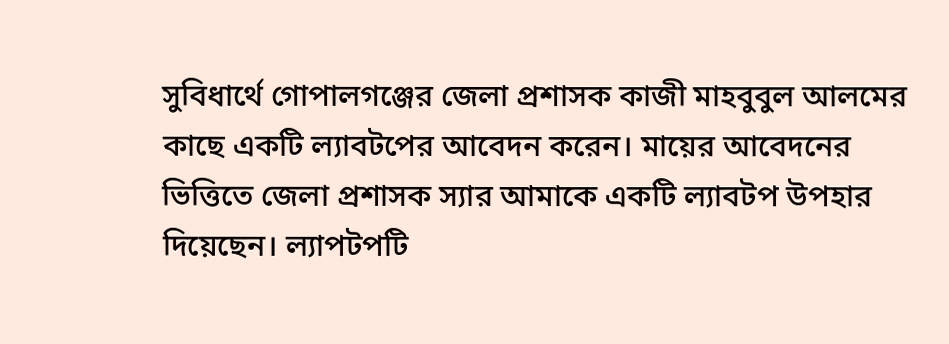সুবিধার্থে গোপালগঞ্জের জেলা প্রশাসক কাজী মাহবুবুল আলমের কাছে একটি ল্যাবটপের আবেদন করেন। মায়ের আবেদনের ভিত্তিতে জেলা প্রশাসক স্যার আমাকে একটি ল্যাবটপ উপহার দিয়েছেন। ল্যাপটপটি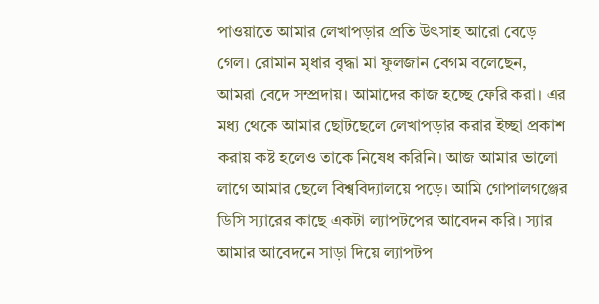পাওয়াতে আমার লেখাপড়ার প্রতি উৎসাহ আরো বেড়ে গেল। রোমান মৃধার বৃদ্ধা মা ফুলজান বেগম বলেছেন, আমরা বেদে সম্প্রদায়। আমাদের কাজ হচ্ছে ফেরি করা। এর মধ্য থেকে আমার ছোটছেলে লেখাপড়ার করার ইচ্ছা প্রকাশ করায় কষ্ট হলেও তাকে নিষেধ করিনি। আজ আমার ভালো লাগে আমার ছেলে বিশ্ববিদ্যালয়ে পড়ে। আমি গোপালগঞ্জের ডিসি স্যারের কাছে একটা ল্যাপটপের আবেদন করি। স্যার আমার আবেদনে সাড়া দিয়ে ল্যাপটপ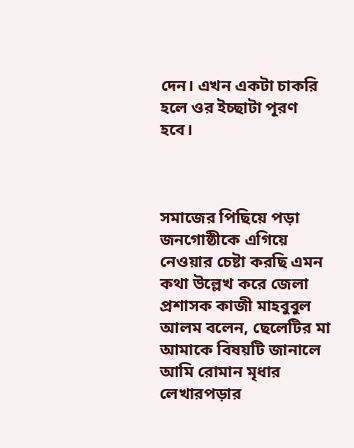দেন। এখন একটা চাকরি হলে ওর ইচ্ছাটা পূরণ হবে।



সমাজের পিছিয়ে পড়া জনগোষ্ঠীকে এগিয়ে নেওয়ার চেষ্টা করছি এমন কথা উল্লেখ করে জেলা প্রশাসক কাজী মাহবুবুল আলম বলেন, ছেলেটির মা আমাকে বিষয়টি জানালে আমি রোমান মৃধার লেখারপড়ার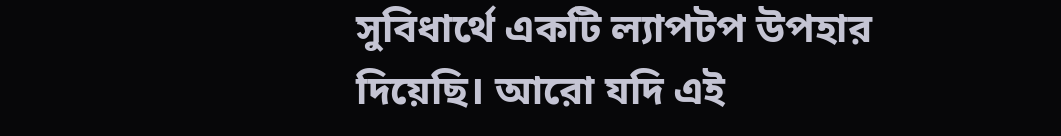সুবিধার্থে একটি ল্যাপটপ উপহার দিয়েছি। আরো যদি এই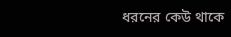ধরনের কেউ থাকে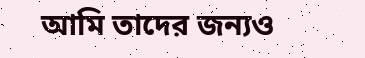আমি তাদের জন্যও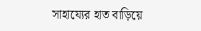সাহায্যের হাত বাড়িয়ে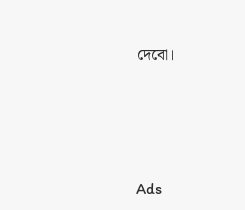দেবো।





Ads